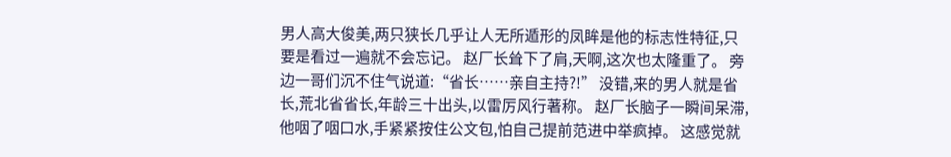男人高大俊美,两只狭长几乎让人无所遁形的凤眸是他的标志性特征,只要是看过一遍就不会忘记。 赵厂长耸下了肩,天啊,这次也太隆重了。 旁边一哥们沉不住气说道:“省长……亲自主持?!” 没错,来的男人就是省长,荒北省省长,年龄三十出头,以雷厉风行著称。 赵厂长脑子一瞬间呆滞,他咽了咽口水,手紧紧按住公文包,怕自己提前范进中举疯掉。 这感觉就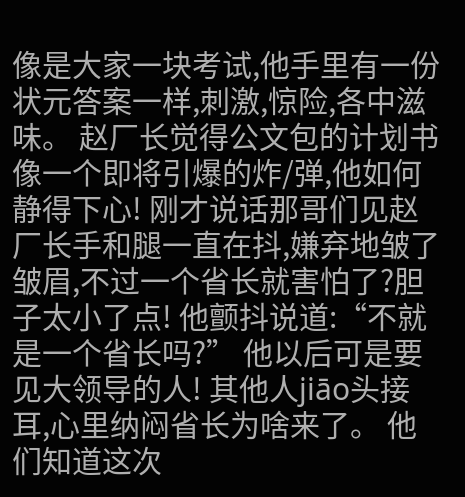像是大家一块考试,他手里有一份状元答案一样,刺激,惊险,各中滋味。 赵厂长觉得公文包的计划书像一个即将引爆的炸/弹,他如何静得下心! 刚才说话那哥们见赵厂长手和腿一直在抖,嫌弃地皱了皱眉,不过一个省长就害怕了?胆子太小了点! 他颤抖说道:“不就是一个省长吗?” 他以后可是要见大领导的人! 其他人jiāo头接耳,心里纳闷省长为啥来了。 他们知道这次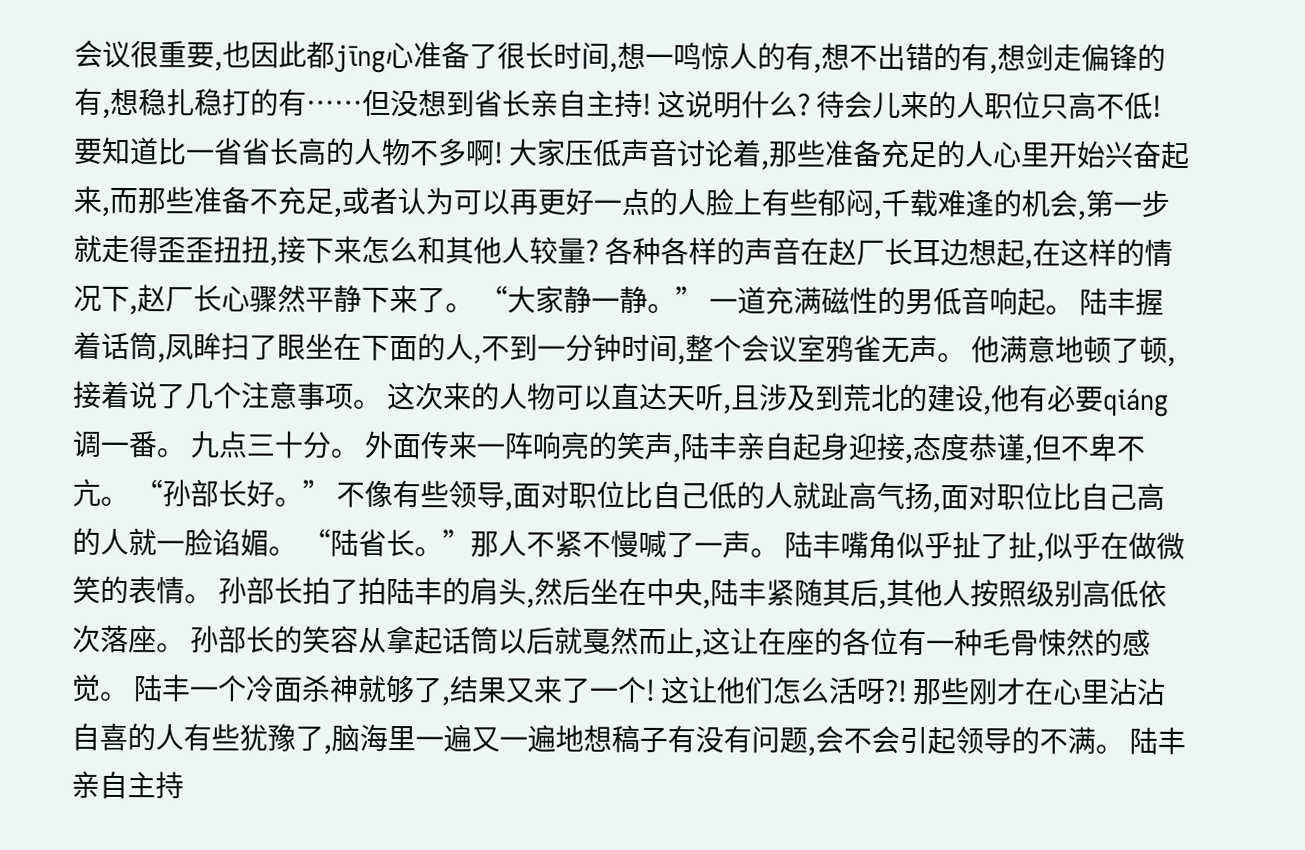会议很重要,也因此都jīng心准备了很长时间,想一鸣惊人的有,想不出错的有,想剑走偏锋的有,想稳扎稳打的有……但没想到省长亲自主持! 这说明什么? 待会儿来的人职位只高不低! 要知道比一省省长高的人物不多啊! 大家压低声音讨论着,那些准备充足的人心里开始兴奋起来,而那些准备不充足,或者认为可以再更好一点的人脸上有些郁闷,千载难逢的机会,第一步就走得歪歪扭扭,接下来怎么和其他人较量? 各种各样的声音在赵厂长耳边想起,在这样的情况下,赵厂长心骤然平静下来了。 “大家静一静。” 一道充满磁性的男低音响起。 陆丰握着话筒,凤眸扫了眼坐在下面的人,不到一分钟时间,整个会议室鸦雀无声。 他满意地顿了顿,接着说了几个注意事项。 这次来的人物可以直达天听,且涉及到荒北的建设,他有必要qiáng调一番。 九点三十分。 外面传来一阵响亮的笑声,陆丰亲自起身迎接,态度恭谨,但不卑不亢。 “孙部长好。” 不像有些领导,面对职位比自己低的人就趾高气扬,面对职位比自己高的人就一脸谄媚。 “陆省长。”那人不紧不慢喊了一声。 陆丰嘴角似乎扯了扯,似乎在做微笑的表情。 孙部长拍了拍陆丰的肩头,然后坐在中央,陆丰紧随其后,其他人按照级别高低依次落座。 孙部长的笑容从拿起话筒以后就戛然而止,这让在座的各位有一种毛骨悚然的感觉。 陆丰一个冷面杀神就够了,结果又来了一个! 这让他们怎么活呀?! 那些刚才在心里沾沾自喜的人有些犹豫了,脑海里一遍又一遍地想稿子有没有问题,会不会引起领导的不满。 陆丰亲自主持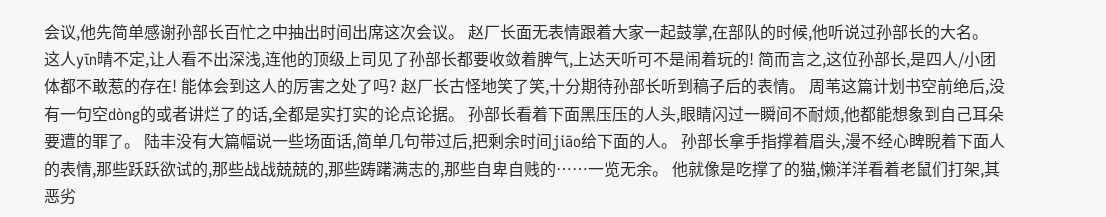会议,他先简单感谢孙部长百忙之中抽出时间出席这次会议。 赵厂长面无表情跟着大家一起鼓掌,在部队的时候,他听说过孙部长的大名。 这人yīn晴不定,让人看不出深浅,连他的顶级上司见了孙部长都要收敛着脾气,上达天听可不是闹着玩的! 简而言之,这位孙部长,是四人/小团体都不敢惹的存在! 能体会到这人的厉害之处了吗? 赵厂长古怪地笑了笑,十分期待孙部长听到稿子后的表情。 周苇这篇计划书空前绝后,没有一句空dòng的或者讲烂了的话,全都是实打实的论点论据。 孙部长看着下面黑压压的人头,眼睛闪过一瞬间不耐烦,他都能想象到自己耳朵要遭的罪了。 陆丰没有大篇幅说一些场面话,简单几句带过后,把剩余时间jiāo给下面的人。 孙部长拿手指撑着眉头,漫不经心睥睨着下面人的表情,那些跃跃欲试的,那些战战兢兢的,那些踌躇满志的,那些自卑自贱的……一览无余。 他就像是吃撑了的猫,懒洋洋看着老鼠们打架,其恶劣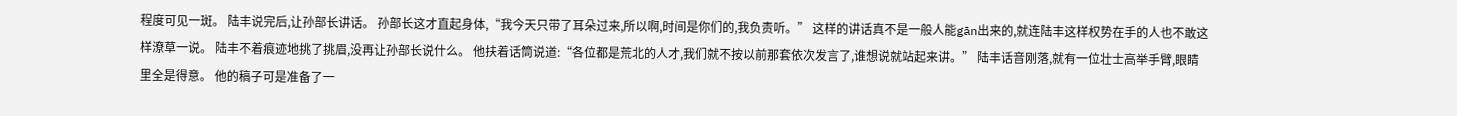程度可见一斑。 陆丰说完后,让孙部长讲话。 孙部长这才直起身体,“我今天只带了耳朵过来,所以啊,时间是你们的,我负责听。” 这样的讲话真不是一般人能gān出来的,就连陆丰这样权势在手的人也不敢这样潦草一说。 陆丰不着痕迹地挑了挑眉,没再让孙部长说什么。 他扶着话筒说道:“各位都是荒北的人才,我们就不按以前那套依次发言了,谁想说就站起来讲。” 陆丰话音刚落,就有一位壮士高举手臂,眼睛里全是得意。 他的稿子可是准备了一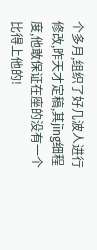个多月,组织了好几波人进行修改,昨天才定稿,其jīng细程度,他敢保证在座的没有一个比得上他的!